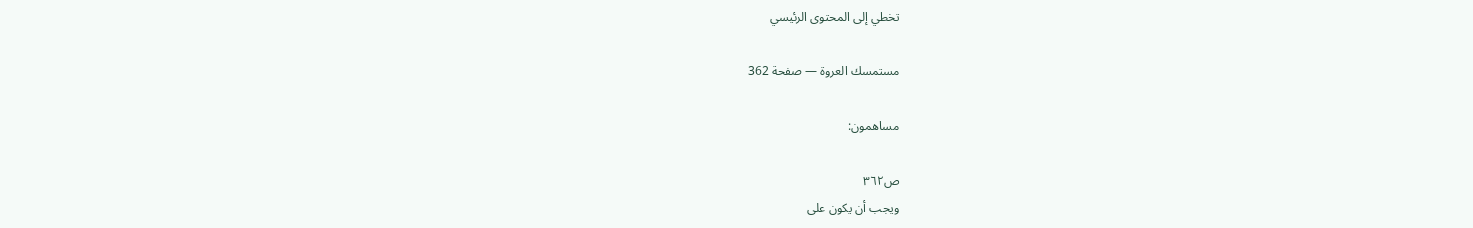تخطي إلى المحتوى الرئيسي

مستمسك العروة — صفحة 362

مساهمون:

ص٣٦٢
ويجب أن يكون على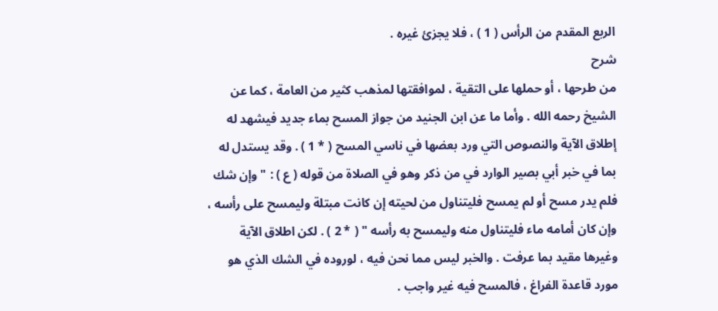الربع المقدم من الرأس ( 1 ) ، فلا يجزئ غيره .
شرح
من طرحها ، أو حملها على التقية ، لموافقتها لمذهب كثير من العامة ، كما عن الشيخ رحمه الله . وأما ما عن ابن الجنيد من جواز المسح بماء جديد فيشهد له إطلاق الآية والنصوص التي ورد بعضها في ناسي المسح ( * 1 ) . وقد يستدل له بما في خبر أبي بصير الوارد في من ذكر وهو في الصلاة من قوله ( ع ) : " وإن شك فلم يدر مسح أو لم يمسح فليتناول من لحيته إن كانت مبتلة وليمسح على رأسه ، وإن كان أمامه ماء فليتناول منه وليمسح به رأسه " ( * 2 ) . لكن اطلاق الآية وغيرها مقيد بما عرفت . والخبر ليس مما نحن فيه ، لوروده في الشك الذي هو مورد قاعدة الفراغ ، فالمسح فيه غير واجب .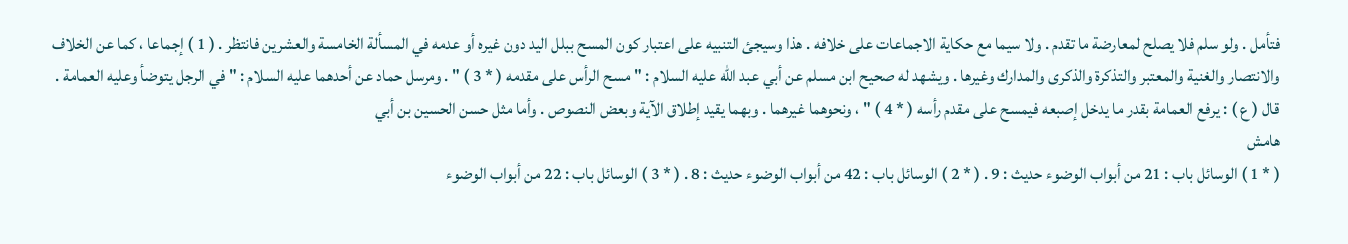فتأمل . ولو سلم فلا يصلح لمعارضة ما تقدم . ولا سيما مع حكاية الاجماعات على خلافه . هذا وسيجئ التنبيه على اعتبار كون المسح ببلل اليد دون غيره أو عدمه في المسألة الخامسة والعشرين فانتظر . ( 1 ) إجماعا ، كما عن الخلاف والانتصار والغنية والمعتبر والتذكرة والذكرى والمدارك وغيرها . ويشهد له صحيح ابن مسلم عن أبي عبد الله عليه السلام : " مسح الرأس على مقدمه ( * 3 ) " . ومرسل حماد عن أحدهما عليه السلام : " في الرجل يتوضأ وعليه العمامة . قال ( ع ) : يرفع العمامة بقدر ما يدخل إصبعه فيمسح على مقدم رأسه ( * 4 ) " ، ونحوهما غيرهما . وبهما يقيد إطلاق الآية وبعض النصوص . وأما مثل حسن الحسين بن أبي
هامش
( * 1 ) الوسائل باب : 21 من أبواب الوضوء حديث : 9 . ( * 2 ) الوسائل باب : 42 من أبواب الوضوء حديث : 8 . ( * 3 ) الوسائل باب : 22 من أبواب الوضوء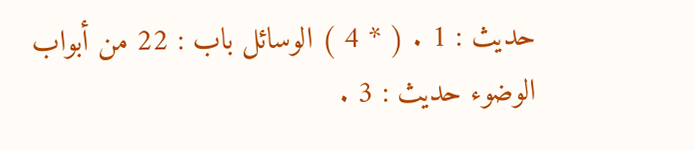حديث : 1 . ( * 4 ) الوسائل باب : 22 من أبواب الوضوء حديث : 3 .